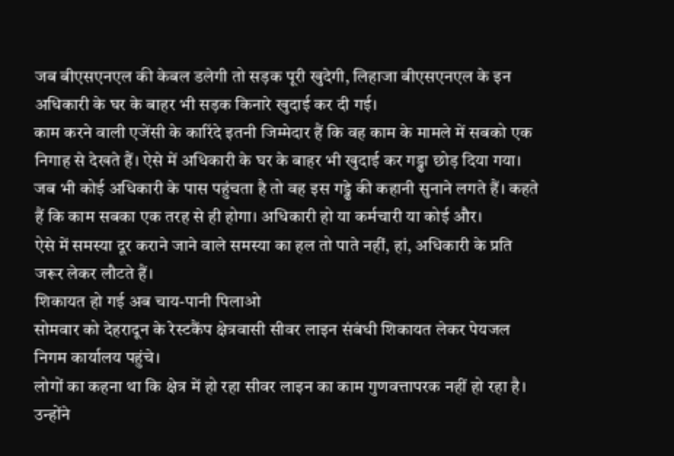जब बीएसएनएल की केबल डलेगी तो सड़क पूरी खुदेगी, लिहाजा बीएसएनएल के इन अधिकारी के घर के बाहर भी सड़क किनारे खुदाई कर दी गई।
काम करने वाली एजेंसी के कारिंदे इतनी जिम्मेदार हैं कि वह काम के मामले में सबको एक निगाह से देखते हैं। ऐसे में अधिकारी के घर के बाहर भी खुदाई कर गड्ढा छोड़ दिया गया।
जब भी कोई अधिकारी के पास पहुंचता है तो वह इस गड्ढे की कहानी सुनाने लगते हैं। कहते हैं कि काम सबका एक तरह से ही होगा। अधिकारी हो या कर्मचारी या कोई और।
ऐसे में समस्या दूर कराने जाने वाले समस्या का हल तो पाते नहीं, हां, अधिकारी के प्रति जरूर लेकर लौटते हैं।
शिकायत हो गई अब चाय-पानी पिलाओ
सोमवार को देहरादून के रेस्टकैंप क्षेत्रवासी सीवर लाइन संबंधी शिकायत लेकर पेयजल निगम कार्यालय पहुंचे।
लोगों का कहना था कि क्षेत्र में हो रहा सीवर लाइन का काम गुणवत्तापरक नहीं हो रहा है। उन्होंने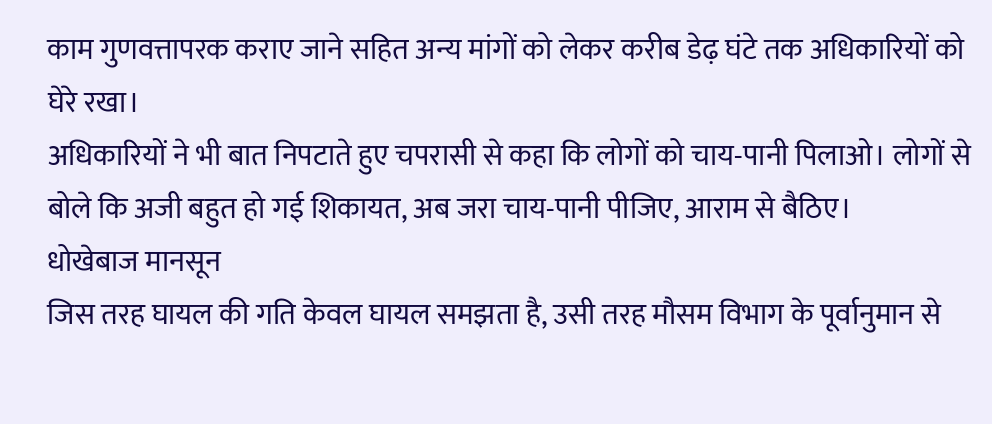काम गुणवत्तापरक कराए जाने सहित अन्य मांगों को लेकर करीब डेढ़ घंटे तक अधिकारियों को घेरे रखा।
अधिकारियों ने भी बात निपटाते हुए चपरासी से कहा कि लोगों को चाय-पानी पिलाओ। लोगों से बोले कि अजी बहुत हो गई शिकायत, अब जरा चाय-पानी पीजिए, आराम से बैठिए।
धोखेबाज मानसून
जिस तरह घायल की गति केवल घायल समझता है, उसी तरह मौसम विभाग के पूर्वानुमान से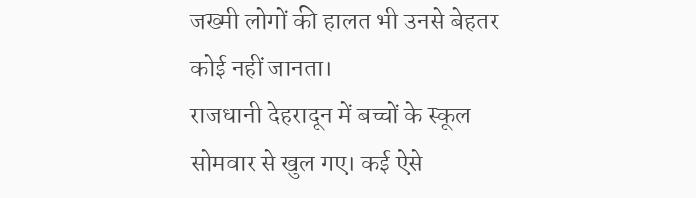जख्मी लोगों की हालत भी उनसे बेहतर कोई नहीं जानता।
राजधानी देहरादून में बच्चों के स्कूल सोमवार से खुल गए। कई ऐसे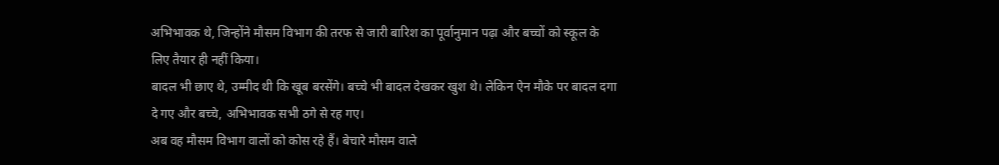अभिभावक थे, जिन्होंने मौसम विभाग की तरफ से जारी बारिश का पूर्वानुमान पढ़ा और बच्चों को स्कूल के लिए तैयार ही नहीं किया।
बादल भी छाए थे, उम्मीद थी कि खूब बरसेंगे। बच्चे भी बादल देखकर खुश थे। लेकिन ऐन मौके पर बादल दगा दे गए और बच्चे, अभिभावक सभी ठगे से रह गए।
अब वह मौसम विभाग वालों को कोस रहे हैं। बेचारे मौसम वाले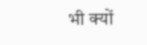भी क्यों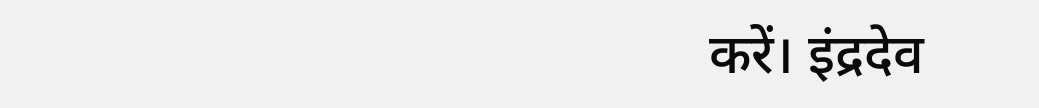करें। इंद्रदेव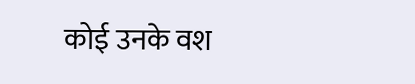कोई उनके वश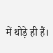में थोड़े ही हैं।